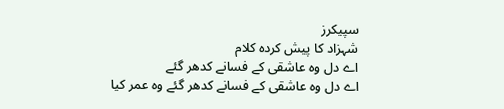سپیکرز
شہزاد کا پیش کردہ کلام
اے دل وہ عاشقی کے فسانے کدھر گئے
اے دل وہ عاشقی کے فسانے کدھر گئے وہ عمر کیا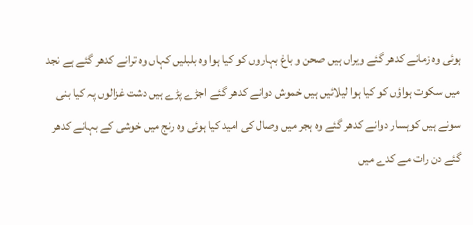ہوئی وہ زمانے کدھر گئے ویراں ہیں صحن و باغ بہاروں کو کیا ہوا وہ بلبلیں کہاں وہ ترانے کدھر گئے ہے نجد میں سکوت ہواؤں کو کیا ہوا لیلائیں ہیں خموش دوانے کدھر گئے اجڑے پڑے ہیں دشت غزالوں پہ کیا بنی سونے ہیں کوہسار دوانے کدھر گئے وہ ہجر میں وصال کی امید کیا ہوئی وہ رنج میں خوشی کے بہانے کدھر گئے دن رات مے کدے میں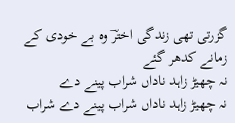گزرتی تھی زندگی اخترؔ وہ بے خودی کے زمانے کدھر گئے
نہ چھیڑ زاہد ناداں شراب پینے دے
نہ چھیڑ زاہد ناداں شراب پینے دے شراب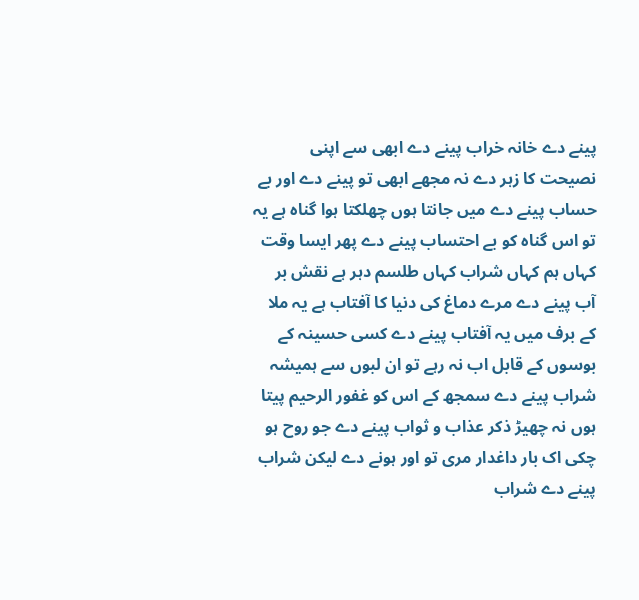پینے دے خانہ خراب پینے دے ابھی سے اپنی نصیحت کا زہر دے نہ مجھے ابھی تو پینے دے اور بے حساب پینے دے میں جانتا ہوں چھلکتا ہوا گناہ ہے یہ تو اس گناہ کو بے احتساب پینے دے پھر ایسا وقت کہاں ہم کہاں شراب کہاں طلسم دہر ہے نقش بر آب پینے دے مرے دماغ کی دنیا کا آفتاب ہے یہ ملا کے برف میں یہ آفتاب پینے دے کسی حسینہ کے بوسوں کے قابل اب نہ رہے تو ان لبوں سے ہمیشہ شراب پینے دے سمجھ کے اس کو غفور الرحیم پیتا ہوں نہ چھیڑ ذکر عذاب و ثواب پینے دے جو روح ہو چکی اک بار داغدار مری تو اور ہونے دے لیکن شراب پینے دے شراب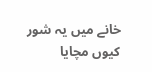خانے میں یہ شور کیوں مچایا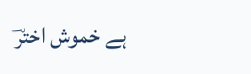ہے خموش اخترؔ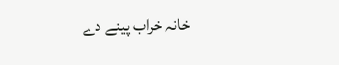خانہ خراب پینے دے